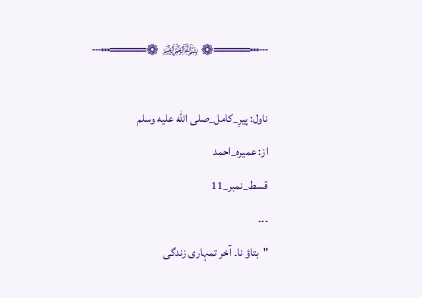┄┅════❁ ﷽ ❁════┅┄

ناول: پیرِ_کامل_صلى الله عليه وسلم
از: عمیرہ_احمد
قسط_نمبر_11
۔۔۔
"بتاؤ نا۔ آخر تمہاری زندگی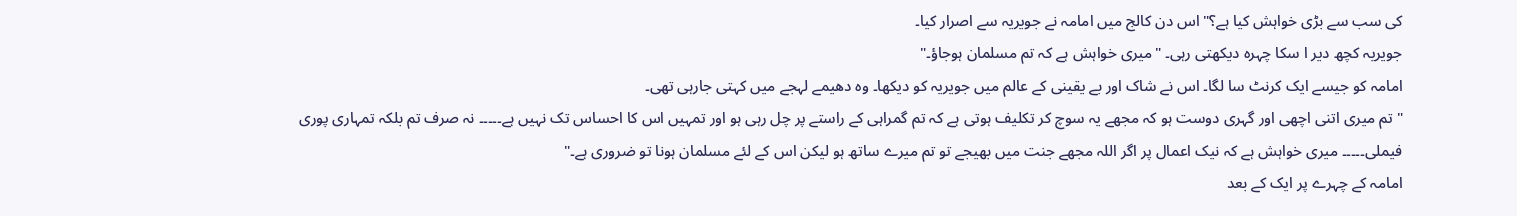کی سب سے بڑی خواہش کیا ہے؟" اس دن کالج میں امامہ نے جویریہ سے اصرار کیا۔
جویریہ کچھ دیر ا سکا چہرہ دیکھتی رہی۔ "میری خواہش ہے کہ تم مسلمان ہوجاؤ۔"
امامہ کو جیسے ایک کرنٹ سا لگا۔ اس نے شاک اور بے یقینی کے عالم میں جویریہ کو دیکھا۔ وہ دھیمے لہجے میں کہتی جارہی تھی۔
"تم میری اتنی اچھی اور گہری دوست ہو کہ مجھے یہ سوچ کر تکلیف ہوتی ہے کہ تم گمراہی کے راستے پر چل رہی ہو اور تمہیں اس کا احساس تک نہیں ہے۔۔۔۔۔ نہ صرف تم بلکہ تمہاری پوری فیملی۔۔۔۔۔ میری خواہش ہے کہ نیک اعمال پر اگر اللہ مجھے جنت میں بھیجے تو تم میرے ساتھ ہو لیکن اس کے لئے مسلمان ہونا تو ضروری ہے۔"
امامہ کے چہرے پر ایک کے بعد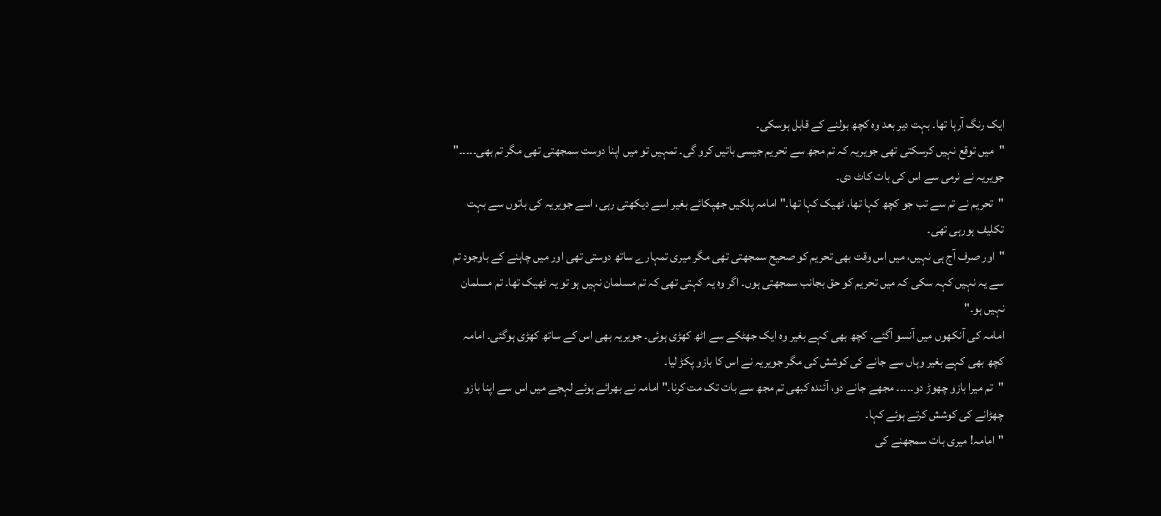ایک رنگ آرہا تھا۔ بہت دیر بعد وہ کچھ بولنے کے قابل ہوسکی۔
"میں توقع نہیں کرسکتی تھی جویریہ کہ تم مجھ سے تحریم جیسی باتیں کرو گی۔ تمہیں تو میں اپنا دوست سمجھتی تھی مگر تم بھی۔۔۔۔۔" جویریہ نے نرمی سے اس کی بات کاٹ دی۔
"تحریم نے تم سے تب جو کچھ کہا تھا، ٹھیک کہا تھا۔" امامہ پلکیں جھپکائے بغیر اسے دیکھتی رہی، اسے جویریہ کی باتوں سے بہت تکلیف ہورہی تھی۔
"اور صرف آج ہی نہیں، میں اس وقت بھی تحریم کو صحیح سمجھتی تھی مگر میری تمہارے ساتھ دوستی تھی اور میں چاہنے کے باوجود تم سے یہ نہیں کہہ سکی کہ میں تحریم کو حق بجانب سمجھتی ہوں۔ اگر وہ یہ کہتی تھی کہ تم مسلمان نہیں ہو تو یہ ٹھیک تھا۔ تم مسلمان نہیں ہو۔"
امامہ کی آنکھوں میں آنسو آگئے۔ کچھ بھی کہے بغیر وہ ایک جھٹکے سے اٹھ کھڑی ہوئی۔ جویریہ بھی اس کے ساتھ کھڑی ہوگئی۔ امامہ کچھ بھی کہے بغیر وہاں سے جانے کی کوشش کی مگر جویریہ نے اس کا بازو پکڑ لیا۔
"تم میرا بازو چھوڑ دو۔۔۔۔۔ مجھے جانے دو، آئندہ کبھی تم مجھ سے بات تک مت کرنا۔" امامہ نے بھرائے ہوئے لہجے میں اس سے اپنا بازو چھڑانے کی کوشش کرتے ہوئے کہا۔
"امامہ! میری بات سمجھنے کی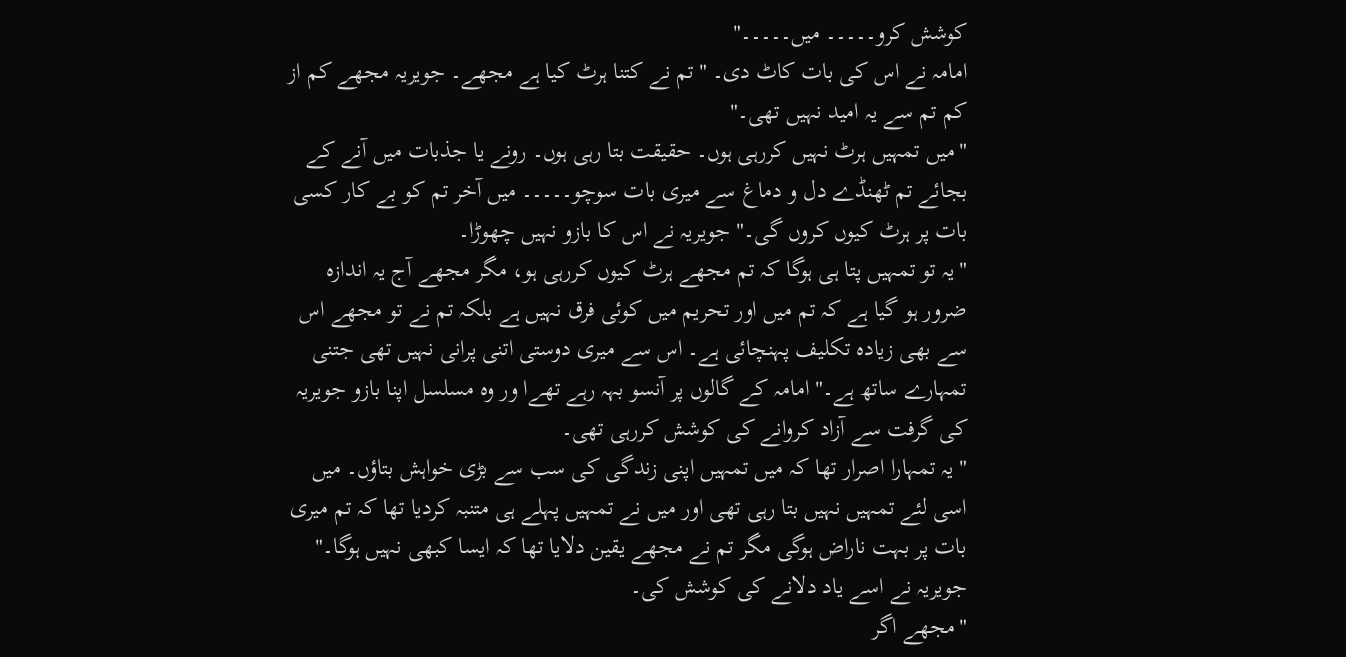کوشش کرو۔۔۔۔۔ میں۔۔۔۔۔"
امامہ نے اس کی بات کاٹ دی۔ "تم نے کتنا ہرٹ کیا ہے مجھے۔ جویریہ مجھے کم از کم تم سے یہ امید نہیں تھی۔"
"میں تمہیں ہرٹ نہیں کررہی ہوں۔ حقیقت بتا رہی ہوں۔ رونے یا جذبات میں آنے کے بجائے تم ٹھنڈے دل و دماغ سے میری بات سوچو۔۔۔۔۔ میں آخر تم کو بے کار کسی بات پر ہرٹ کیوں کروں گی۔" جویریہ نے اس کا بازو نہیں چھوڑا۔
"یہ تو تمہیں پتا ہی ہوگا کہ تم مجھے ہرٹ کیوں کررہی ہو، مگر مجھے آج یہ اندازہ ضرور ہو گیا ہے کہ تم میں اور تحریم میں کوئی فرق نہیں ہے بلکہ تم نے تو مجھے اس سے بھی زیادہ تکلیف پہنچائی ہے۔ اس سے میری دوستی اتنی پرانی نہیں تھی جتنی تمہارے ساتھ ہے۔" امامہ کے گالوں پر آنسو بہہ رہے تھےا ور وہ مسلسل اپنا بازو جویریہ کی گرفت سے آزاد کروانے کی کوشش کررہی تھی۔
"یہ تمہارا اصرار تھا کہ میں تمہیں اپنی زندگی کی سب سے بڑی خواہش بتاؤں۔ میں اسی لئے تمہیں نہیں بتا رہی تھی اور میں نے تمہیں پہلے ہی متنبہ کردیا تھا کہ تم میری بات پر بہت ناراض ہوگی مگر تم نے مجھے یقین دلایا تھا کہ ایسا کبھی نہیں ہوگا۔" جویریہ نے اسے یاد دلانے کی کوشش کی۔
"مجھے اگر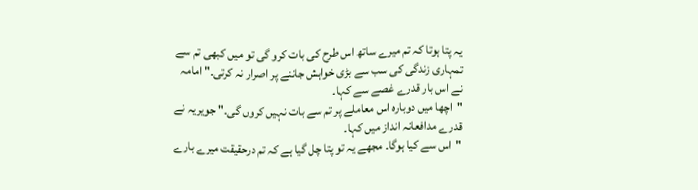یہ پتا ہوتا کہ تم میرے ساتھ اس طرح کی بات کرو گی تو میں کبھی تم سے تمہاری زندگی کی سب سے بڑی خواہش جاننے پر اصرار نہ کرتی۔" امامہ نے اس بار قدرے غصے سے کہا۔
"اچھا میں دوبارہ اس معاملے پر تم سے بات نہیں کروں گی۔" جویریہ نے قدرے مدافعانہ انداز میں کہا۔
"اس سے کیا ہوگا۔ مجھے یہ تو پتا چل گیا ہے کہ تم درحقیقت میرے بارے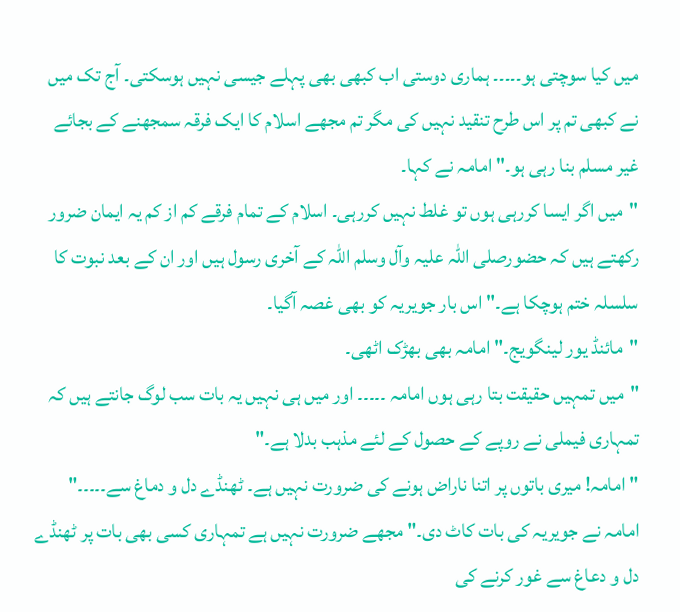میں کیا سوچتی ہو۔۔۔۔۔ ہماری دوستی اب کبھی بھی پہلے جیسی نہیں ہوسکتی۔ آج تک میں نے کبھی تم پر اس طرح تنقید نہیں کی مگر تم مجھے اسلام کا ایک فرقہ سمجھنے کے بجائے غیر مسلم بنا رہی ہو۔" امامہ نے کہا۔
"میں اگر ایسا کررہی ہوں تو غلط نہیں کررہی۔ اسلام کے تمام فرقے کم از کم یہ ایمان ضرور رکھتے ہیں کہ حضورصلی اللہ علیہ وآل وسلم اللہ کے آخری رسول ہیں اور ان کے بعد نبوت کا سلسلہ ختم ہوچکا ہے۔" اس بار جویریہ کو بھی غصہ آگیا۔
"مائنڈ یور لینگویج۔" امامہ بھی بھڑک اٹھی۔
"میں تمہیں حقیقت بتا رہی ہوں امامہ ۔۔۔۔۔ اور میں ہی نہیں یہ بات سب لوگ جانتے ہیں کہ تمہاری فیملی نے روپے کے حصول کے لئے مذہب بدلا ہے۔"
"امامہ! میری باتوں پر اتنا ناراض ہونے کی ضرورت نہیں ہے۔ ٹھنڈے دل و دماغ سے۔۔۔۔۔"
امامہ نے جویریہ کی بات کاٹ دی۔" مجھے ضرورت نہیں ہے تمہاری کسی بھی بات پر ٹھنڈے دل و دعاغ سے غور کرنے کی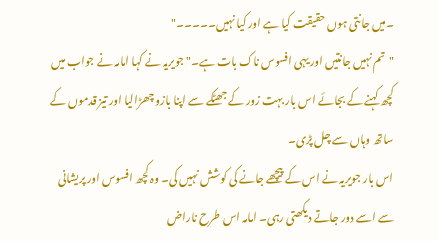۔میں جانتی ہوں حقیقت کیا ہے اور کیا نہیں۔۔۔۔۔"
"تم نہیں جانتیں اور یہی افسوس ناک بات ہے۔" جویریہ نے کہا امامہ نے جواب میں کچھ کہنے کے بجائے اس بار بہت زور کے جھٹکے سے اپنا بازو چھڑالیا اور تیز قدموں کے ساتھ وہاں سے چل پڑی۔
اس بار جویریہ نے اس کے پیچھے جانے کی کوشش نہیں کی۔ وہ کچھ افسوس اور پریشانی سے اسے دور جاتے دیکھتی رہی۔ امامہ اس طرح ناراض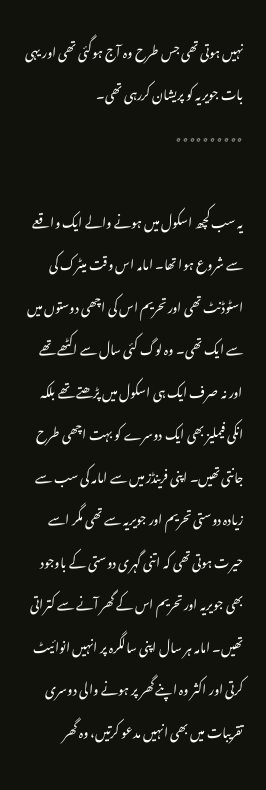نہیں ہوتی تھی جس طرح وہ آج ہوگئی تھی اور یہی بات جویریہ کو پریشان کررہی تھی۔
٭٭٭٭٭٭٭٭٭٭

یہ سب کچھ اسکول میں ہونے والے ایک واقعے سے شروع ہوا تھا۔ امامہ اس وقت میٹرک کی اسٹوڈنٹ تھی اور تحریم اس کی اچھی دوستوں میں سے ایک تھی۔ وہ لوگ کئی سال سے اکٹھے تھے اور نہ صرف ایک ہی اسکول میں پڑھتے تھے بلکہ انکی فیملیز بھی ایک دوسرے کو بہت اچھی طرح جانتی تھیں۔ اپنی فرینڈز میں سے امامہ کی سب سے زیادہ دوستی تحریم اور جویریہ سے تھی مگر اسے حیرت ہوتی تھی کہ اتنی گہری دوستی کے باوجود بھی جویریہ اور تحریم اس کے گھر آنے سے کتراتی تھیں۔ امامہ ہر سال اپنی سالگرہ پر انہیں انوائیٹ کرتی اور اکثر وہ اپنے گھر پر ہونے والی دوسری تقریبات میں بھی انہیں مدعو کرتیں، وہ گھر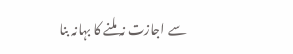سے اجازت نہ ملنے کا بہانہ بنا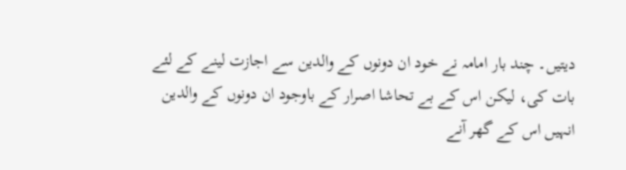دیتیں۔ چند بار امامہ نے خود ان دونوں کے والدین سے اجازت لینے کے لئے بات کی، لیکن اس کے بے تحاشا اصرار کے باوجود ان دونوں کے والدین انہیں اس کے گھر آنے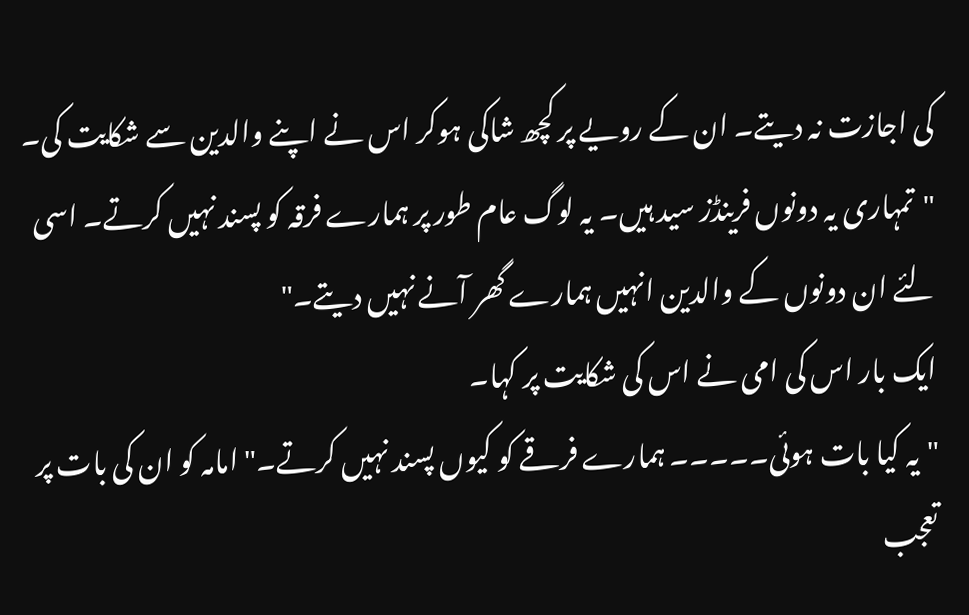کی اجازت نہ دیتے۔ ان کے رویے پر کچھ شاکی ہوکر اس نے اپنے والدین سے شکایت کی۔
"تمہاری یہ دونوں فرینڈز سید ہیں۔ یہ لوگ عام طور پر ہمارے فرقہ کو پسند نہیں کرتے۔ اسی لئے ان دونوں کے والدین انہیں ہمارے گھر آنے نہیں دیتے۔"
ایک بار اس کی امی نے اس کی شکایت پر کہا۔
"یہ کیا بات ہوئی۔۔۔۔۔ ہمارے فرقے کو کیوں پسند نہیں کرتے۔" امامہ کو ان کی بات پر تعجب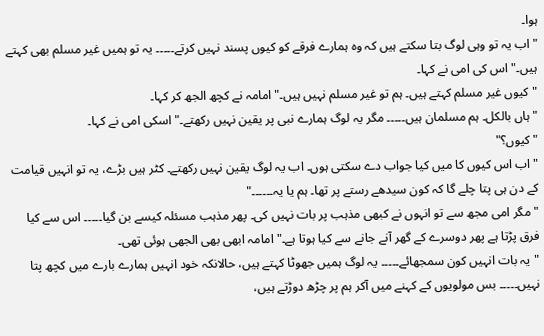ہوا۔
"اب یہ تو وہی لوگ بتا سکتے ہیں کہ وہ ہمارے فرقے کو کیوں پسند نہیں کرتے۔۔۔۔۔ یہ تو ہمیں غیر مسلم بھی کہتے ہیں۔" اس کی امی نے کہا۔
"کیوں غیر مسلم کہتے ہیں۔ ہم تو غیر مسلم نہیں ہیں۔" امامہ نے کچھ الجھ کر کہا۔
"ہاں بالکل۔ ہم مسلمان ہیں۔۔۔۔۔ مگر یہ لوگ ہمارے نبی پر یقین نہیں رکھتے۔" اسکی امی نے کہا۔
"کیوں؟"
"اب اس کیوں کا میں کیا جواب دے سکتی ہوں۔ اب یہ لوگ یقین نہیں رکھتے۔ کٹر ہیں بڑے، یہ تو انہیں قیامت کے دن ہی پتا چلے گا کہ کون سیدھے رستے پر تھا۔ ہم یا یہ۔۔۔۔۔۔"
"مگر امی مجھ سے تو انہوں نے کبھی مذہب پر بات نہیں کی۔ پھر مذہب مسئلہ کیسے بن گیا۔۔۔۔۔ اس سے کیا فرق پڑتا ہے پھر دوسرے کے گھر آنے جانے سے کیا ہوتا ہے۔" امامہ ابھی بھی الجھی ہوئی تھی۔
"یہ بات انہیں کون سمجھائے۔۔۔۔۔ یہ لوگ ہمیں جھوٹا کہتے ہیں، حالانکہ خود انہیں ہمارے بارے میں کچھ پتا نہیں۔۔۔۔۔ بس مولویوں کے کہنے میں آکر ہم پر چڑھ دوڑتے ہیں،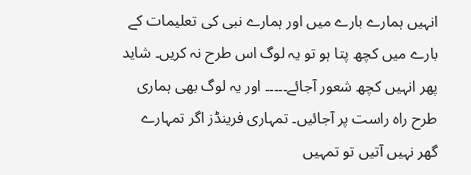انہیں ہمارے بارے میں اور ہمارے نبی کی تعلیمات کے بارے میں کچھ پتا ہو تو یہ لوگ اس طرح نہ کریں۔ شاید پھر انہیں کچھ شعور آجائے۔۔۔۔۔ اور یہ لوگ بھی ہماری طرح راہ راست پر آجائیں۔ تمہاری فرینڈز اگر تمہارے گھر نہیں آتیں تو تمہیں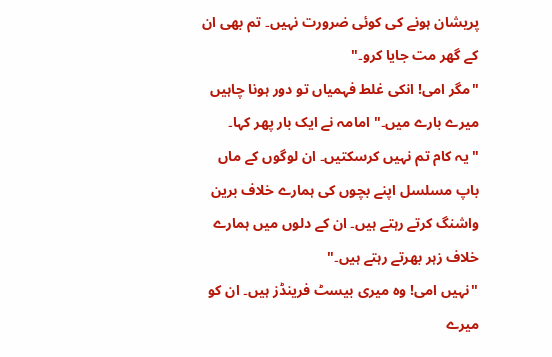پریشان ہونے کی کوئی ضرورت نہیں۔ تم بھی ان کے گھر مت جایا کرو۔"
"مگر امی! انکی غلط فہمیاں تو دور ہونا چاہیں میرے بارے میں۔" امامہ نے ایک بار پھر کہا۔
"یہ کام تم نہیں کرسکتیں۔ ان لوگوں کے ماں باپ مسلسل اپنے بچوں کی ہمارے خلاف برین واشنگ کرتے رہتے ہیں۔ ان کے دلوں میں ہمارے خلاف زہر بھرتے رہتے ہیں۔"
"نہیں امی! وہ میری بیسٹ فرینڈز ہیں۔ ان کو میرے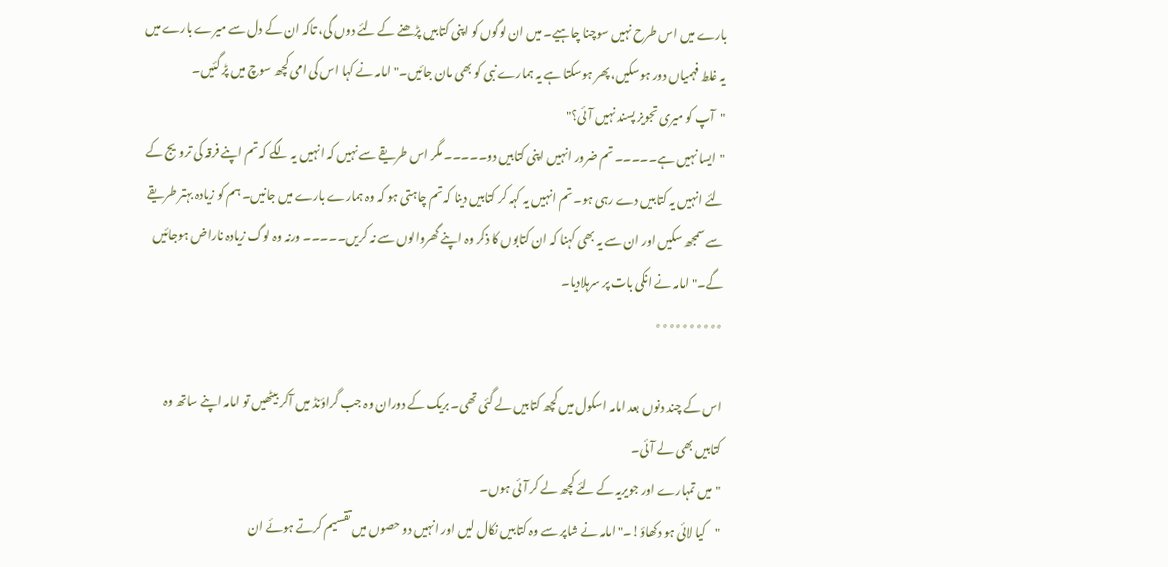بارے میں اس طرح نہیں سوچنا چاہیے۔ میں ان لوگوں کو اپنی کتابیں پڑھنے کے لئے دوں گی، تاکہ ان کے دل سے میرے بارے میں یہ غلط فہمیاں دور ہوسکیں، پھر ہوسکتا ہے یہ ہمارے نبی کو بھی مان جائیں۔" امامہ نے کہا اس کی امی کچھ سوچ میں پڑ گئیں۔
"آپ کو میری تجویز پسند نہیں آئی؟"
"ایسا نہیں ہے۔۔۔۔۔ تم ضرور انہیں اپنی کتابیں دو۔۔۔۔۔ مگر اس طریقے سے نہیں کہ انہیں یہ لگے کہ تم اپنے فرقہ کی ترویج کے لئے انہیں یہ کتابیں دے رہی ہو۔ تم انہیں یہ کہہ کر کتابیں دینا کہ تم چاہتی ہو کہ وہ ہمارے بارے میں جانیں۔ ہم کو زیادہ بہتر طریقے سے سمجھ سکیں اور ان سے یہ بھی کہنا کہ ان کتابوں کا ذکر وہ اپنے گھروالوں سے نہ کریں۔۔۔۔۔ ورنہ وہ لوگ زیادہ ناراض ہوجائیں گے۔" امامہ نے انکی بات پر سرہلادیا۔
٭٭٭٭٭٭٭٭٭٭

اس کے چند دنوں بعد امامہ اسکول میں کچھ کتابیں لے گئی تھی۔ بریک کے دوران وہ جب گراؤنڈ میں آکر بیٹھیں تو امامہ اپنے ساتھ وہ کتابیں بھی لے آئی۔
"میں تمہارے اور جویریہ کے لئے کچھ لے کر آئی ہوں۔
"کیا لائی ہو دکھاؤ!۔" امامہ نے شاپر سے وہ کتابیں نکال لیں اور انہیں دو حصوں میں تقسیم کرتے ہوئے ان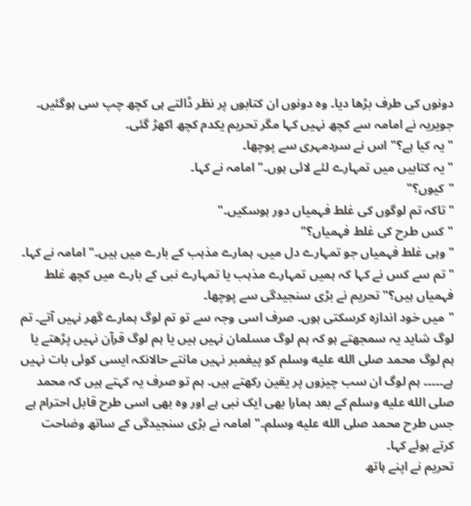دونوں کی طرف بڑھا دیا۔ وہ دونوں ان کتابوں پر نظر ڈالتے ہی کچھ چپ سی ہوگئیں۔ جویریہ نے امامہ سے کچھ نہیں کہا مگر تحریم یکدم کچھ اکھڑ گئی۔
"یہ کیا ہے؟" اس نے سردمہری سے پوچھا۔
"یہ کتابیں میں تمہارے لئے لائی ہوں۔" امامہ نے کہا۔
"کیوں؟"
"تاکہ تم لوگوں کی غلط فہمیاں دور ہوسکیں۔"
"کس طرح کی غلط فہمیاں؟"
"وہی غلط فہمیاں جو تمہارے دل میں، ہمارے مذہب کے بارے میں ہیں۔" امامہ نے کہا۔
"تم سے کس نے کہا کہ ہمیں تمہارے مذہب یا تمہارے نبی کے بارے میں کچھ غلط فہمیاں ہیں؟" تحریم نے بڑی سنجیدگی سے پوچھا۔
"میں خود اندازہ کرسکتی ہوں۔ صرف اسی وجہ سے تو تم لوگ ہمارے گھر نہیں آتے۔ تم لوگ شاید یہ سمجھتے ہو کہ ہم لوگ مسلمان نہیں ہیں یا ہم لوگ قرآن نہیں پڑھتے یا ہم لوگ محمد صلى الله عليه وسلم کو پیغمبر نہیں مانتے حالانکہ ایسی کوئی بات نہیں ہے۔۔۔۔۔ ہم لوگ ان سب چیزوں پر یقین رکھتے ہیں۔ ہم تو صرف یہ کہتے ہیں کہ محمد صلى الله عليه وسلم کے بعد ہمارا بھی ایک نبی ہے اور وہ بھی اسی طرح قابل احترام ہے جس طرح محمد صلى الله عليه وسلم۔" امامہ نے بڑی سنجیدگی کے ساتھ وضاحت کرتے ہوئے کہا۔
تحریم نے اپنے ہاتھ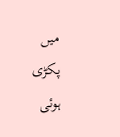میں پکڑی ہوئی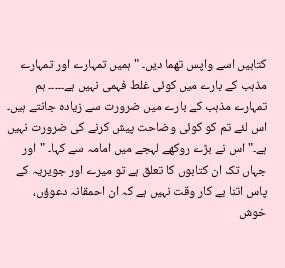کتابیں اسے واپس تھما دیں۔ "ہمیں تمہارے اور تمہارے مذہب کے بارے میں کوئی غلط فہمی نہیں ہے۔۔۔۔۔ ہم تمہارے مذہب کے بارے میں ضرورت سے زیادہ جانتے ہیں۔ اس لئے تم کو کوئی وضاحت پیش کرنے کی ضرورت نہیں ہے۔" اس نے بڑے روکھے لہجے میں امامہ سے کہا۔ "اور جہاں تک ان کتابوں کا تعلق ہے تو میرے اور جویریہ کے پاس اتنا بے کار وقت نہیں ہے کہ ان احمقانہ دعوؤں، خوش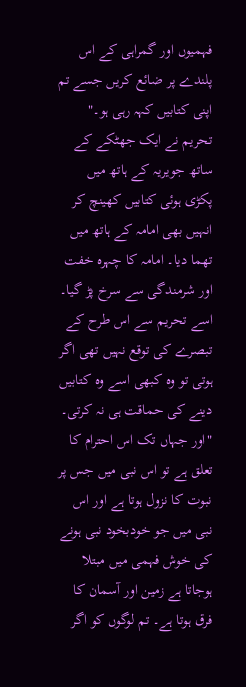فہمیوں اور گمراہی کے اس پلندے پر ضائع کریں جسے تم اپنی کتابیں کہہ رہی ہو۔" تحریم نے ایک جھٹکے کے ساتھ جویریہ کے ہاتھ میں پکڑی ہوئی کتابیں کھینچ کر انہیں بھی امامہ کے ہاتھ میں تھما دیا۔ امامہ کا چہرہ خفت اور شرمندگی سے سرخ پڑ گیا۔ اسے تحریم سے اس طرح کے تبصرے کی توقع نہیں تھی اگر ہوتی تو وہ کبھی اسے وہ کتابیں دینے کی حماقت ہی نہ کرتی۔
"اور جہاں تک اس احترام کا تعلق ہے تو اس نبی میں جس پر نبوت کا نزول ہوتا ہے اور اس نبی میں جو خودبخود نبی ہونے کی خوش فہمی میں مبتلا ہوجاتا ہے زمین اور آسمان کا فرق ہوتا ہے۔ تم لوگوں کو اگر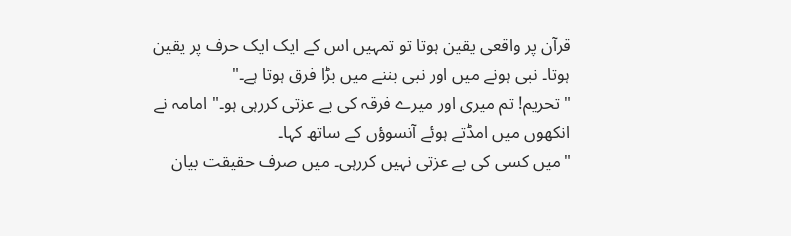قرآن پر واقعی یقین ہوتا تو تمہیں اس کے ایک ایک حرف پر یقین ہوتا۔ نبی ہونے میں اور نبی بننے میں بڑا فرق ہوتا ہے۔"
"تحریم! تم میری اور میرے فرقہ کی بے عزتی کررہی ہو۔" امامہ نے انکھوں میں امڈتے ہوئے آنسوؤں کے ساتھ کہا۔
"میں کسی کی بے عزتی نہیں کررہی۔ میں صرف حقیقت بیان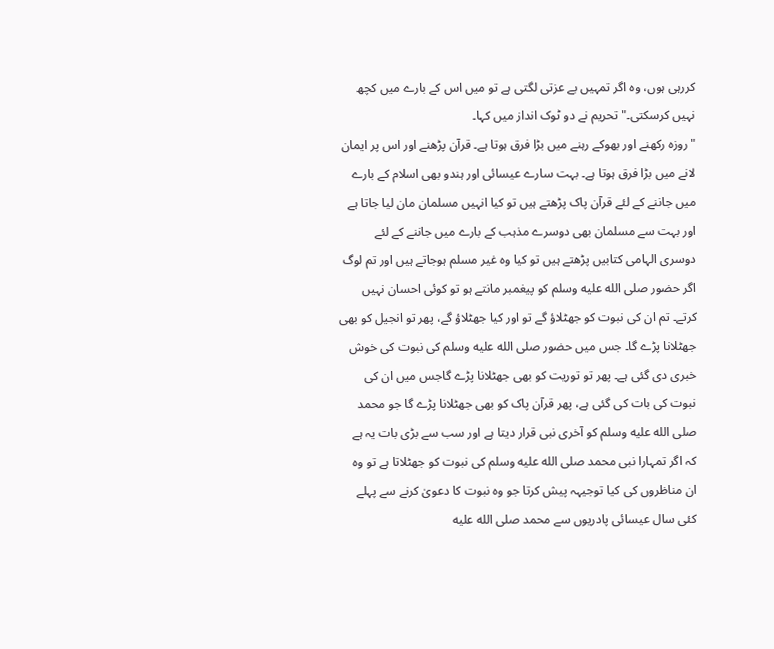کررہی ہوں، وہ اگر تمہیں بے عزتی لگتی ہے تو میں اس کے بارے میں کچھ نہیں کرسکتی۔" تحریم نے دو ٹوک انداز میں کہا۔
"روزہ رکھنے اور بھوکے رہنے میں بڑا فرق ہوتا ہے۔ قرآن پڑھنے اور اس پر ایمان لانے میں بڑا فرق ہوتا ہے۔ بہت سارے عیسائی اور ہندو بھی اسلام کے بارے میں جاننے کے لئے قرآن پاک پڑھتے ہیں تو کیا انہیں مسلمان مان لیا جاتا ہے اور بہت سے مسلمان بھی دوسرے مذہب کے بارے میں جاننے کے لئے دوسری الہامی کتابیں پڑھتے ہیں تو کیا وہ غیر مسلم ہوجاتے ہیں اور تم لوگ اگر حضور صلى الله عليه وسلم کو پیغمبر مانتے ہو تو کوئی احسان نہیں کرتے۔ تم ان کی نبوت کو جھٹلاؤ گے تو اور کیا جھٹلاؤ گے، پھر تو انجیل کو بھی جھٹلانا پڑے گا۔ جس میں حضور صلى الله عليه وسلم کی نبوت کی خوش خبری دی گئی ہے۔ پھر تو توریت کو بھی جھٹلانا پڑے گاجس میں ان کی نبوت کی بات کی گئی ہے، پھر قرآن پاک کو بھی جھٹلانا پڑے گا جو محمد صلى الله عليه وسلم کو آخری نبی قرار دیتا ہے اور سب سے بڑی بات یہ ہے کہ اگر تمہارا نبی محمد صلى الله عليه وسلم کی نبوت کو جھٹلاتا ہے تو وہ ان مناظروں کی کیا توجیہہ پیش کرتا جو وہ نبوت کا دعویٰ کرنے سے پہلے کئی سال عیسائی پادریوں سے محمد صلى الله عليه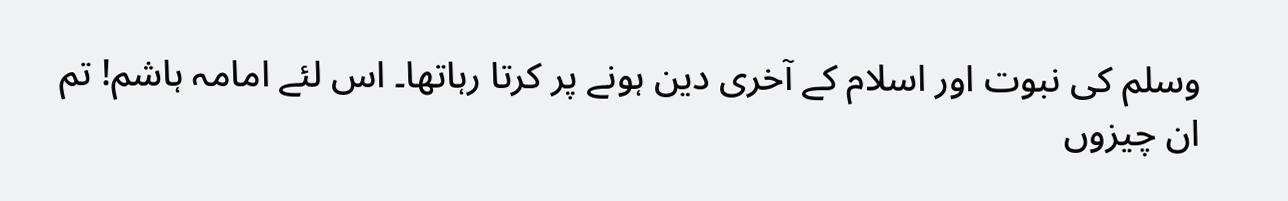وسلم کی نبوت اور اسلام کے آخری دین ہونے پر کرتا رہاتھا۔ اس لئے امامہ ہاشم! تم ان چیزوں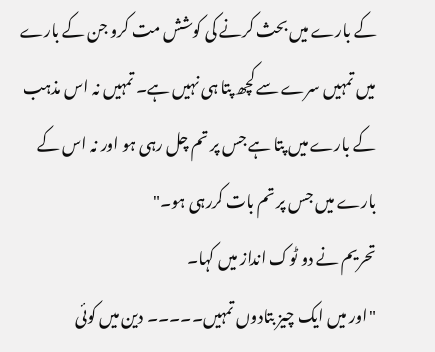کے بارے میں بحث کرنے کی کوشش مت کرو جن کے بارے میں تمہیں سرے سے کچھ پتا ہی نہیں ہے۔ تمہیں نہ اس مذہب کے بارے میں پتا ہے جس پر تم چل رہی ہو اور نہ اس کے بارے میں جس پر تم بات کررہی ہو۔"
تحریم نے دو ٹوک انداز میں کہا۔
"اور میں ایک چیز بتادوں تمہیں۔۔۔۔۔ دین میں کوئی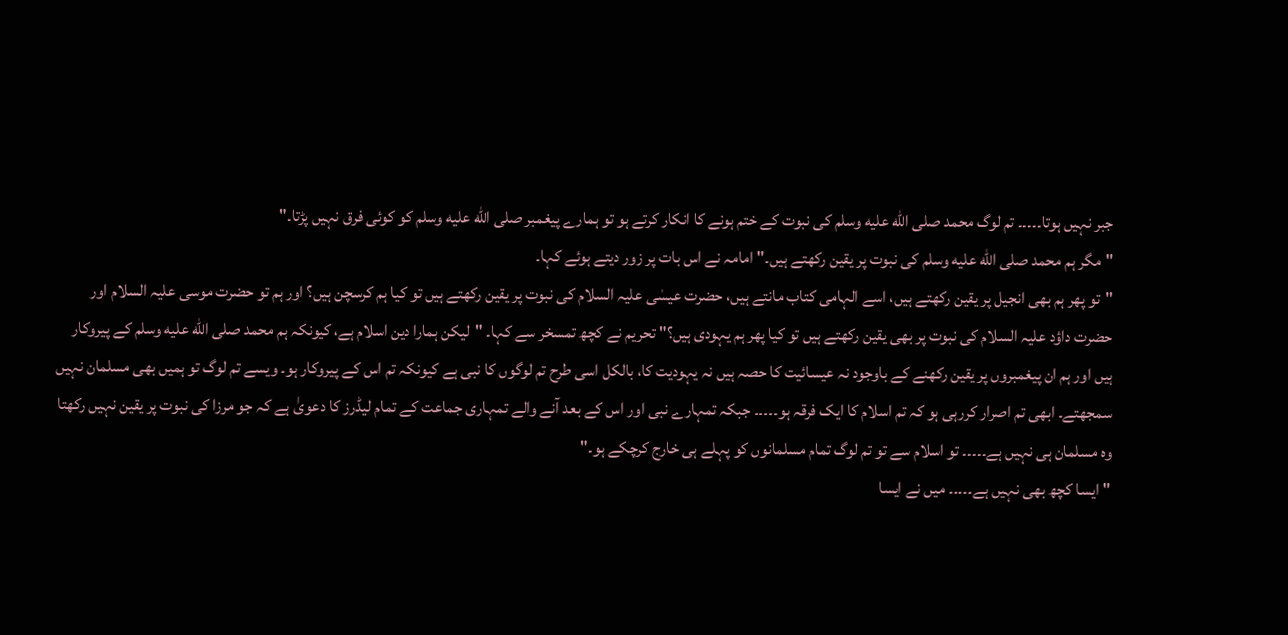جبر نہیں ہوتا۔۔۔۔۔ تم لوگ محمد صلى الله عليه وسلم کی نبوت کے ختم ہونے کا انکار کرتے ہو تو ہمارے پیغمبر صلى الله عليه وسلم کو کوئی فرق نہیں پڑتا۔"
"مگر ہم محمد صلى الله عليه وسلم کی نبوت پر یقین رکھتے ہیں۔" امامہ نے اس بات پر زور دیتے ہوئے کہا۔
"تو پھر ہم بھی انجیل پر یقین رکھتے ہیں، اسے الہامی کتاب مانتے ہیں، حضرت عیسٰی علیہ السلام کی نبوت پر یقین رکھتے ہیں تو کیا ہم کرسچن ہیں؟ اور ہم تو حضرت موسی علیہ السلام اور حضرت داؤد علیہ السلام کی نبوت پر بھی یقین رکھتے ہیں تو کیا پھر ہم یہودی ہیں؟" تحریم نے کچھ تمسخر سے کہا۔ "لیکن ہمارا دین اسلام ہے، کیونکہ ہم محمد صلى الله عليه وسلم کے پیروکار ہیں اور ہم ان پیغمبروں پر یقین رکھنے کے باوجود نہ عیسائیت کا حصہ ہیں نہ یہودیت کا، بالکل اسی طرح تم لوگوں کا نبی ہے کیونکہ تم اس کے پیروکار ہو۔ ویسے تم لوگ تو ہمیں بھی مسلمان نہیں سمجھتے۔ ابھی تم اصرار کررہی ہو کہ تم اسلام کا ایک فرقہ ہو۔۔۔۔۔ جبکہ تمہارے نبی اور اس کے بعد آنے والے تمہاری جماعت کے تمام لیڈرز کا دعویٰ ہے کہ جو مرزا کی نبوت پر یقین نہیں رکھتا وہ مسلمان ہی نہیں ہے۔۔۔۔۔ تو اسلام سے تو تم لوگ تمام مسلمانوں کو پہلے ہی خارج کرچکے ہو۔"
"ایسا کچھ بھی نہیں ہے۔۔۔۔۔ میں نے ایسا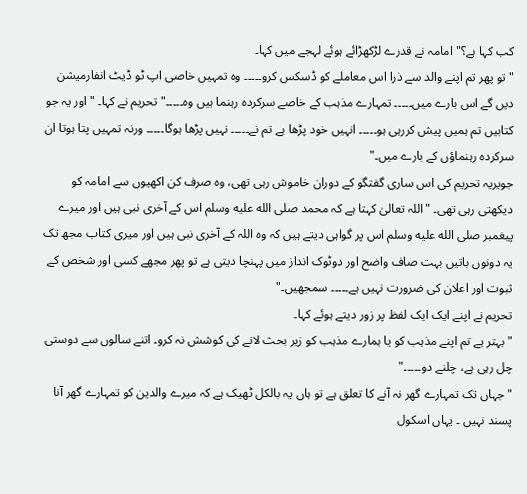کب کہا ہے؟" امامہ نے قدرے لڑکھڑائے ہوئے لہجے میں کہا۔
"تو پھر تم اپنے والد سے ذرا اس معاملے کو ڈسکس کرو۔۔۔۔۔ وہ تمہیں خاصی اپ ٹو ڈیٹ انفارمیشن دیں گے اس بارے میں۔۔۔۔۔ تمہارے مذہب کے خاصے سرکردہ رہنما ہیں وہ۔۔۔۔۔" تحریم نے کہا۔ "اور یہ جو کتابیں تم ہمیں پیش کررہی ہو۔۔۔۔۔ انہیں خود پڑھا ہے تم نے۔۔۔۔۔ نہیں پڑھا ہوگا۔۔۔۔۔ ورنہ تمہیں پتا ہوتا ان سرکردہ رہنماؤں کے بارے میں۔"
جویریہ تحریم کی اس ساری گفتگو کے دوران خاموش رہی تھی، وہ صرف کن اکھیوں سے امامہ کو دیکھتی رہی تھی۔ "اللہ تعالیٰ کہتا ہے کہ محمد صلى الله عليه وسلم اس کے آخری نبی ہیں اور میرے پیغمبر صلى الله عليه وسلم اس پر گواہی دیتے ہیں کہ وہ اللہ کے آخری نبی ہیں اور میری کتاب مجھ تک یہ دونوں باتیں بہت صاف واضح اور دوٹوک انداز میں پہنچا دیتی ہے تو پھر مجھے کسی اور شخص کے ثبوت اور اعلان کی ضرورت نہیں ہے۔۔۔۔۔ سمجھیں۔"
تحریم نے اپنے ایک ایک لفظ پر زور دیتے ہوئے کہا۔
"بہتر ہے تم اپنے مذہب کو یا ہمارے مذہب کو زیر بحث لانے کی کوشش نہ کرو۔ اتنے سالوں سے دوستی چل رہی ہے، چلنے دو۔۔۔۔۔"
"جہاں تک تمہارے گھر نہ آنے کا تعلق ہے تو ہاں یہ بالکل ٹھیک ہے کہ میرے والدین کو تمہارے گھر آنا پسند نہیں ۔ یہاں اسکول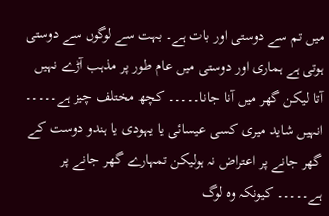میں تم سے دوستی اور بات ہے۔ بہت سے لوگوں سے دوستی ہوتی ہے ہماری اور دوستی میں عام طور پر مذہب آڑے نہیں آتا لیکن گھر میں آنا جانا۔۔۔۔۔ کچھ مختلف چیز ہے۔۔۔۔۔ انہیں شاید میری کسی عیسائی یا یہودی یا ہندو دوست کے گھر جانے پر اعتراض نہ ہولیکن تمہارے گھر جانے پر ہے۔۔۔۔۔ کیونکہ وہ لوگ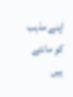اپنے مذہب کو مانتے ہیں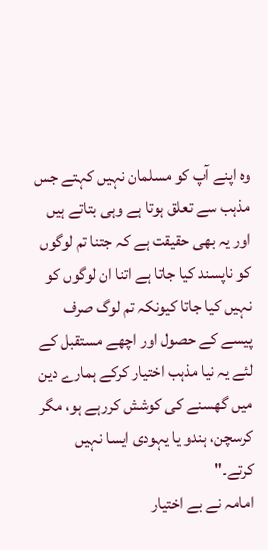وہ اپنے آپ کو مسلمان نہیں کہتے جس مذہب سے تعلق ہوتا ہے وہی بتاتے ہیں اور یہ بھی حقیقت ہے کہ جتنا تم لوگوں کو ناپسند کیا جاتا ہے اتنا ان لوگوں کو نہیں کیا جاتا کیونکہ تم لوگ صرف پیسے کے حصول اور اچھے مستقبل کے لئے یہ نیا مذہب اختیار کرکے ہمارے دین میں گھسنے کی کوشش کررہے ہو، مگر کرسچن، ہندو یا یہودی ایسا نہیں کرتے۔"
امامہ نے بے اختیار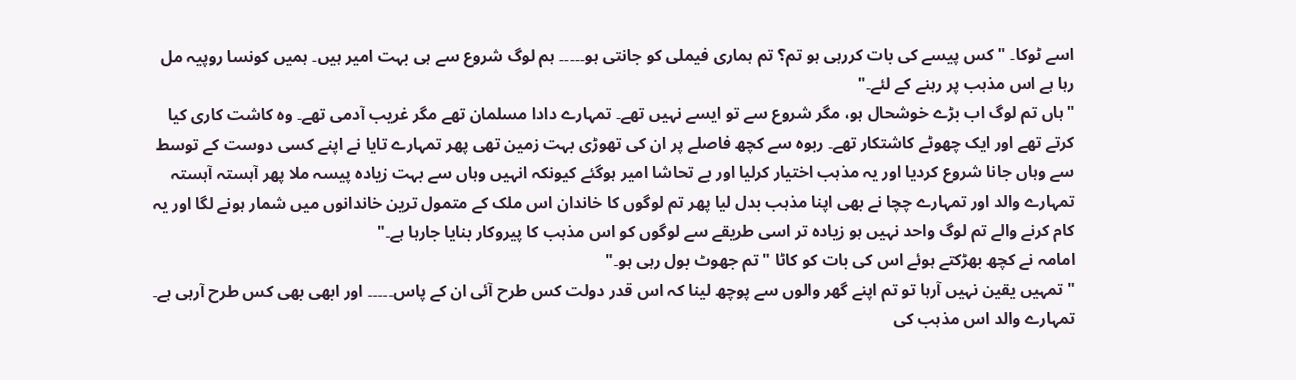اسے ٹوکا۔ "کس پیسے کی بات کررہی ہو تم؟ تم ہماری فیملی کو جانتی ہو۔۔۔۔۔ ہم لوگ شروع سے ہی بہت امیر ہیں۔ ہمیں کونسا روپیہ مل رہا ہے اس مذہب پر رہنے کے لئے۔"
"ہاں تم لوگ اب بڑے خوشحال ہو، مگر شروع سے تو ایسے نہیں تھے۔ تمہارے دادا مسلمان تھے مگر غریب آدمی تھے۔ وہ کاشت کاری کیا کرتے تھے اور ایک چھوٹے کاشتکار تھے۔ ربوہ سے کچھ فاصلے پر ان کی تھوڑی بہت زمین تھی پھر تمہارے تایا نے اپنے کسی دوست کے توسط سے وہاں جانا شروع کردیا اور یہ مذہب اختیار کرلیا اور بے تحاشا امیر ہوگئے کیونکہ انہیں وہاں سے بہت زیادہ پیسہ ملا پھر آہستہ آہستہ تمہارے والد اور تمہارے چچا نے بھی اپنا مذہب بدل لیا پھر تم لوگوں کا خاندان اس ملک کے متمول ترین خاندانوں میں شمار ہونے لگا اور یہ کام کرنے والے تم لوگ واحد نہیں ہو زیادہ تر اسی طریقے سے لوگوں کو اس مذہب کا پیروکار بنایا جارہا ہے۔"
امامہ نے کچھ بھڑکتے ہوئے اس کی بات کو کاٹا "تم جھوٹ بول رہی ہو۔"
"تمہیں یقین نہیں آرہا تو تم اپنے گھر والوں سے پوچھ لینا کہ اس قدر دولت کس طرح آئی ان کے پاس۔۔۔۔۔ اور ابھی بھی کس طرح آرہی ہے۔ تمہارے والد اس مذہب کی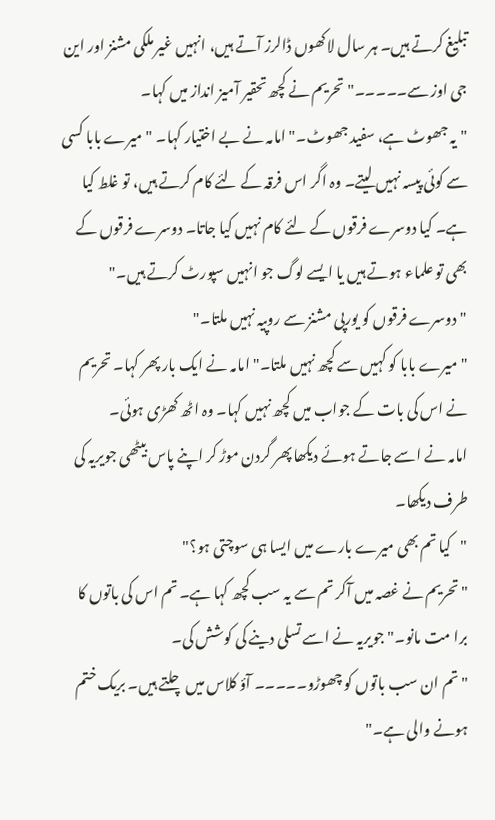تبلیغ کرتے ہیں۔ ہر سال لاکھوں ڈالرز آتے ہیں، انہیں غیر ملکی مشنز اور این جی اوز سے۔۔۔۔۔" تحریم نے کچھ تحقیر آمیز انداز میں کہا۔
"یہ جھوٹ ہے، سفید جھوٹ۔" امامہ نے بے اختیار کہا۔ "میرے بابا کسی سے کوئی پیسہ نہیں لیتے۔ وہ اگر اس فرقہ کے لئے کام کرتے ہیں، تو غلط کیا ہے۔ کیا دوسرے فرقوں کے لئے کام نہیں کیا جاتا۔ دوسرے فرقوں کے بھی تو علماء ہوتے ہیں یا ایسے لوگ جو انہیں سپورٹ کرتے ہیں۔"
"دوسرے فرقوں کو یورپی مشنز سے روپیہ نہیں ملتا۔"
"میرے بابا کو کہیں سے کچھ نہیں ملتا۔" امامہ نے ایک بار پھر کہا۔ تحریم نے اس کی بات کے جواب میں کچھ نہیں کہا۔ وہ اٹھ کھڑی ہوئی۔
امامہ نے اسے جاتے ہوئے دیکھا پھر گردن موڑ کر اپنے پاس بیٹھی جویریہ کی طرف دیکھا۔
"کیا تم بھی میرے بارے میں ایسا ہی سوچتی ہو؟"
"تحریم نے غصہ میں آکر تم سے یہ سب کچھ کہا ہے۔ تم اس کی باتوں کا برا مت مانو۔" جویریہ نے اسے تسلی دینے کی کوشش کی۔
"تم ان سب باتوں کو چھوڑو۔۔۔۔۔ آؤ کلاس میں چلتے ہیں۔ بریک ختم ہونے والی ہے۔"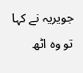جویریہ نے کہا تو وہ اٹھ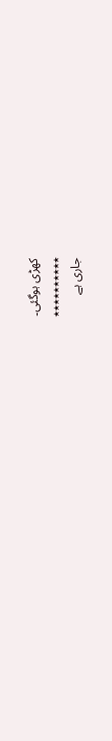کھڑی ہوگئی۔
٭٭٭٭٭٭٭٭٭٭
جاری ہے